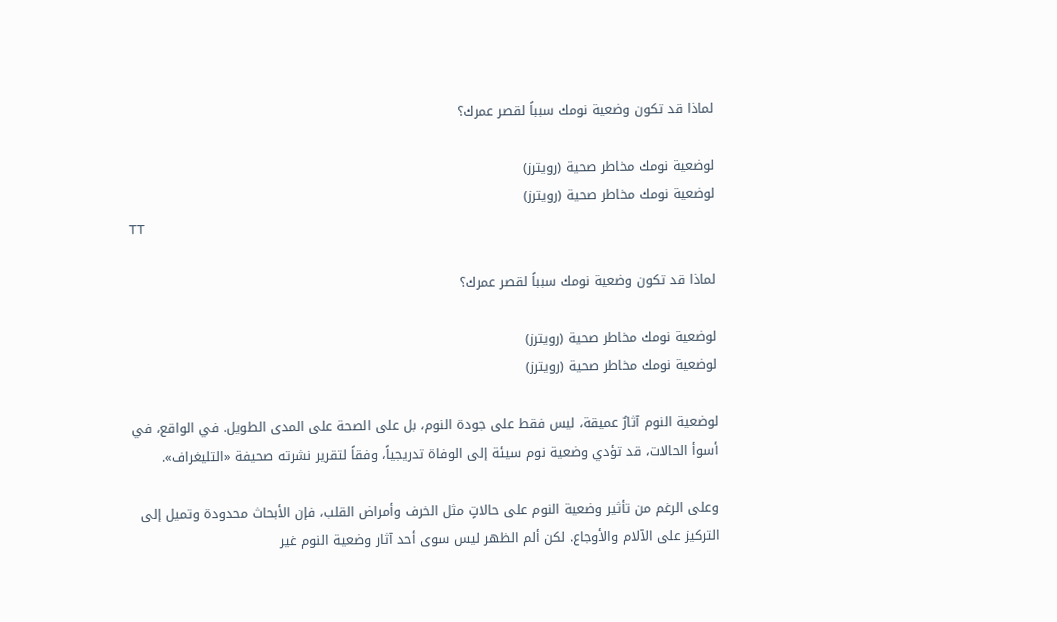لماذا قد تكون وضعية نومك سبباً لقصر عمرك؟

لوضعية نومك مخاطر صحية (رويترز)
لوضعية نومك مخاطر صحية (رويترز)
TT

لماذا قد تكون وضعية نومك سبباً لقصر عمرك؟

لوضعية نومك مخاطر صحية (رويترز)
لوضعية نومك مخاطر صحية (رويترز)

لوضعية النوم آثارٌ عميقة، ليس فقط على جودة النوم، بل على الصحة على المدى الطويل. في الواقع، في أسوأ الحالات، قد تؤدي وضعية نوم سيئة إلى الوفاة تدريجياً، وفقاً لتقرير نشرته صحيفة «التليغراف».

وعلى الرغم من تأثير وضعية النوم على حالاتٍ مثل الخرف وأمراض القلب، فإن الأبحاث محدودة وتميل إلى التركيز على الآلام والأوجاع. لكن ألم الظهر ليس سوى أحد آثار وضعية النوم غير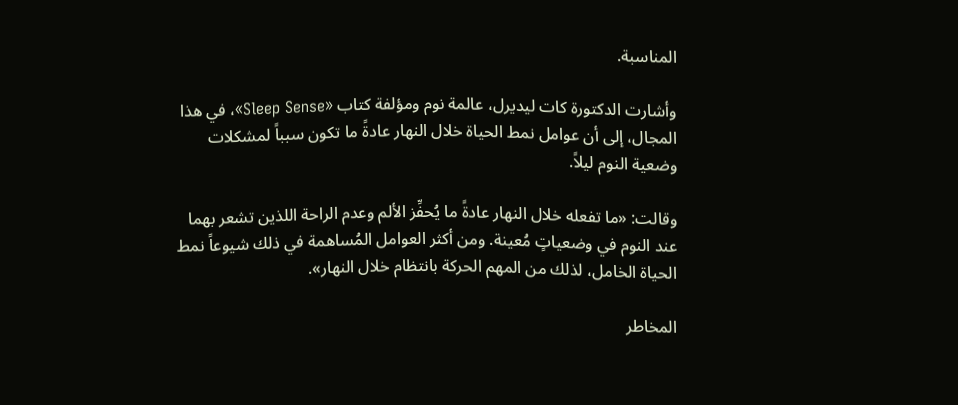المناسبة.

وأشارت الدكتورة كات ليديرل، عالمة نوم ومؤلفة كتاب «Sleep Sense»، في هذا المجال، إلى أن عوامل نمط الحياة خلال النهار عادةً ما تكون سبباً لمشكلات وضعية النوم ليلاً.

وقالت: «ما تفعله خلال النهار عادةً ما يُحفِّز الألم وعدم الراحة اللذين تشعر بهما عند النوم في وضعياتٍ مُعينة. ومن أكثر العوامل المُساهمة في ذلك شيوعاً نمط الحياة الخامل، لذلك من المهم الحركة بانتظام خلال النهار».

المخاطر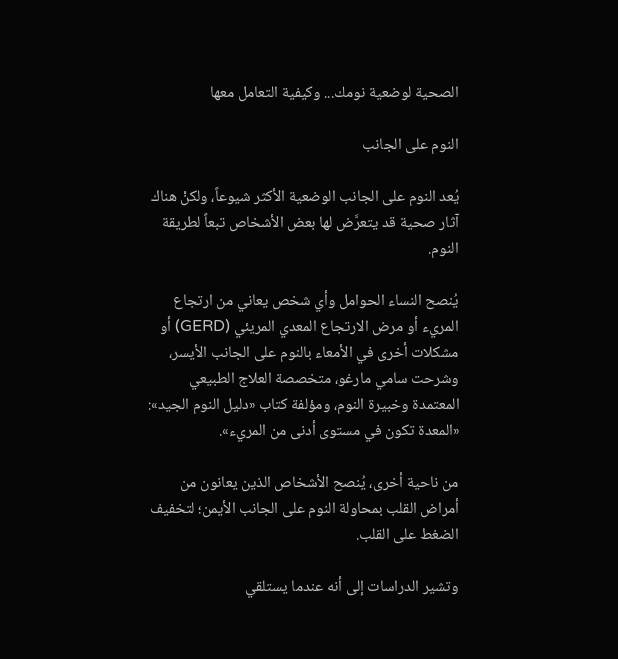الصحية لوضعية نومك... وكيفية التعامل معها

النوم على الجانب

يُعد النوم على الجانب الوضعية الأكثر شيوعاً، ولكنْ هناك آثار صحية قد يتعرَّض لها بعض الأشخاص تبعاً لطريقة النوم.

يُنصح النساء الحوامل وأي شخص يعاني من ارتجاع المريء أو مرض الارتجاع المعدي المريئي (GERD) أو مشكلات أخرى في الأمعاء بالنوم على الجانب الأيسر، وشرحت سامي مارغو، متخصصة العلاج الطبيعي المعتمدة وخبيرة النوم، ومؤلفة كتاب «دليل النوم الجيد»: «المعدة تكون في مستوى أدنى من المريء».

من ناحية أخرى، يُنصح الأشخاص الذين يعانون من أمراض القلب بمحاولة النوم على الجانب الأيمن؛ لتخفيف الضغط على القلب.

وتشير الدراسات إلى أنه عندما يستلقي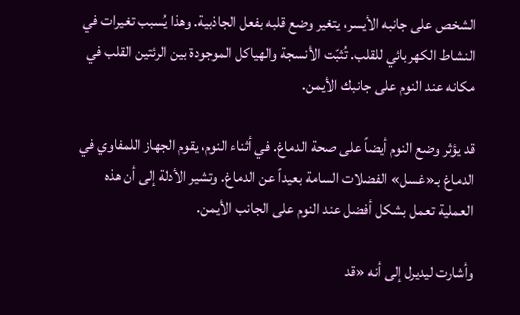الشخص على جانبه الأيسر، يتغير وضع قلبه بفعل الجاذبية. وهذا يُسبب تغيرات في النشاط الكهربائي للقلب. تُثبّت الأنسجة والهياكل الموجودة بين الرئتين القلب في مكانه عند النوم على جانبك الأيمن.

قد يؤثر وضع النوم أيضاً على صحة الدماغ. في أثناء النوم، يقوم الجهاز اللمفاوي في الدماغ بـ«غسل» الفضلات السامة بعيداً عن الدماغ. وتشير الأدلة إلى أن هذه العملية تعمل بشكل أفضل عند النوم على الجانب الأيمن.

وأشارت ليديرل إلى أنه «قد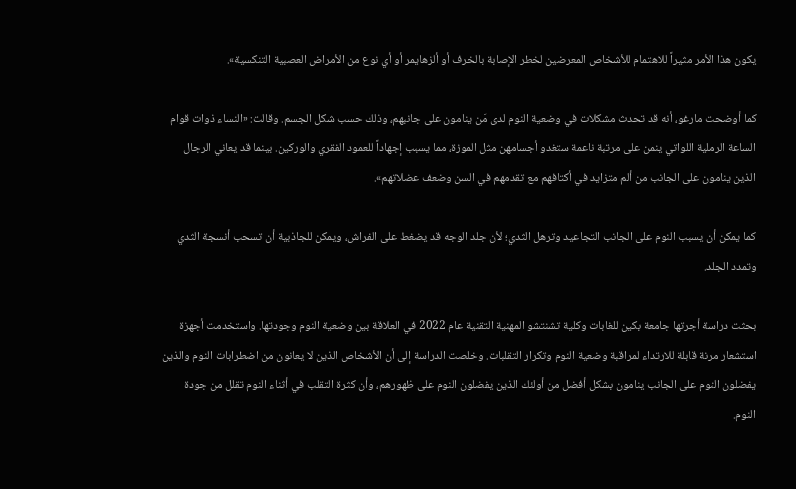يكون هذا الأمر مثيراً للاهتمام للأشخاص المعرضين لخطر الإصابة بالخرف أو ألزهايمر أو أي نوع من الأمراض العصبية التنكسية».

كما أوضحت مارغو، أنه قد تحدث مشكلات في وضعية النوم لدى مَن ينامون على جانبهم، وذلك حسب شكل الجسم. وقالت: «النساء ذوات قوام الساعة الرملية اللواتي ينمن على مرتبة ناعمة ستغدو أجسامهن مثل الموزة، مما يسبب إجهاداً للعمود الفقري والوركين. بينما قد يعاني الرجال الذين ينامون على الجانب من ألم متزايد في أكتافهم مع تقدمهم في السن وضعف عضلاتهم».

كما يمكن أن يسبب النوم على الجانب التجاعيد وترهل الثدي؛ لأن جلد الوجه قد يضغط على الفراش، ويمكن للجاذبية أن تسحب أنسجة الثدي وتمدد الجلد.

بحثت دراسة أجرتها جامعة بكين للغابات وكلية تشنتشو المهنية التقنية عام 2022 في العلاقة بين وضعية النوم وجودتها. واستخدمت أجهزة استشعار مرنة قابلة للارتداء لمراقبة وضعية النوم وتكرار التقلبات. وخلصت الدراسة إلى أن الأشخاص الذين لا يعانون من اضطرابات النوم والذين يفضلون النوم على الجانب ينامون بشكل أفضل من أولئك الذين يفضلون النوم على ظهورهم، وأن كثرة التقلب في أثناء النوم تقلل من جودة النوم.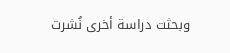وبحثت دراسة أخرى نُشرت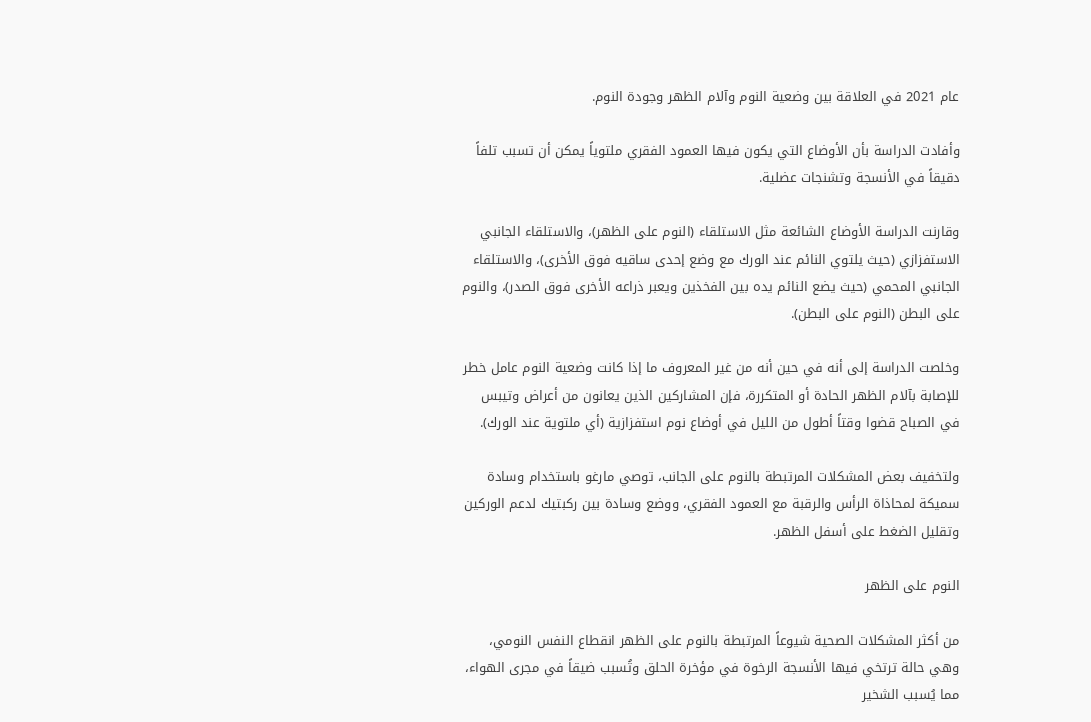عام 2021 في العلاقة بين وضعية النوم وآلام الظهر وجودة النوم.

وأفادت الدراسة بأن الأوضاع التي يكون فيها العمود الفقري ملتوياً يمكن أن تسبب تلفاً دقيقاً في الأنسجة وتشنجات عضلية.

وقارنت الدراسة الأوضاع الشائعة مثل الاستلقاء (النوم على الظهر)، والاستلقاء الجانبي الاستفزازي (حيث يلتوي النائم عند الورك مع وضع إحدى ساقيه فوق الأخرى)، والاستلقاء الجانبي المحمي (حيث يضع النائم يده بين الفخذين ويعبر ذراعه الأخرى فوق الصدر)، والنوم على البطن (النوم على البطن).

وخلصت الدراسة إلى أنه في حين أنه من غير المعروف ما إذا كانت وضعية النوم عامل خطر للإصابة بآلام الظهر الحادة أو المتكررة، فإن المشاركين الذين يعانون من أعراض وتيبس في الصباح قضوا وقتاً أطول من الليل في أوضاع نوم استفزازية (أي ملتوية عند الورك).

ولتخفيف بعض المشكلات المرتبطة بالنوم على الجانب، توصي مارغو باستخدام وسادة سميكة لمحاذاة الرأس والرقبة مع العمود الفقري، ووضع وسادة بين ركبتيك لدعم الوركين وتقليل الضغط على أسفل الظهر.

النوم على الظهر

من أكثر المشكلات الصحية شيوعاً المرتبطة بالنوم على الظهر انقطاع النفس النومي، وهي حالة ترتخي فيها الأنسجة الرخوة في مؤخرة الحلق وتُسبب ضيقاً في مجرى الهواء، مما يُسبب الشخير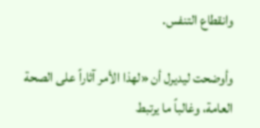وانقطاع التنفس.

وأوضحت ليديرل أن «لهذا الأمر آثاراً على الصحة العامة، وغالباً ما يرتبط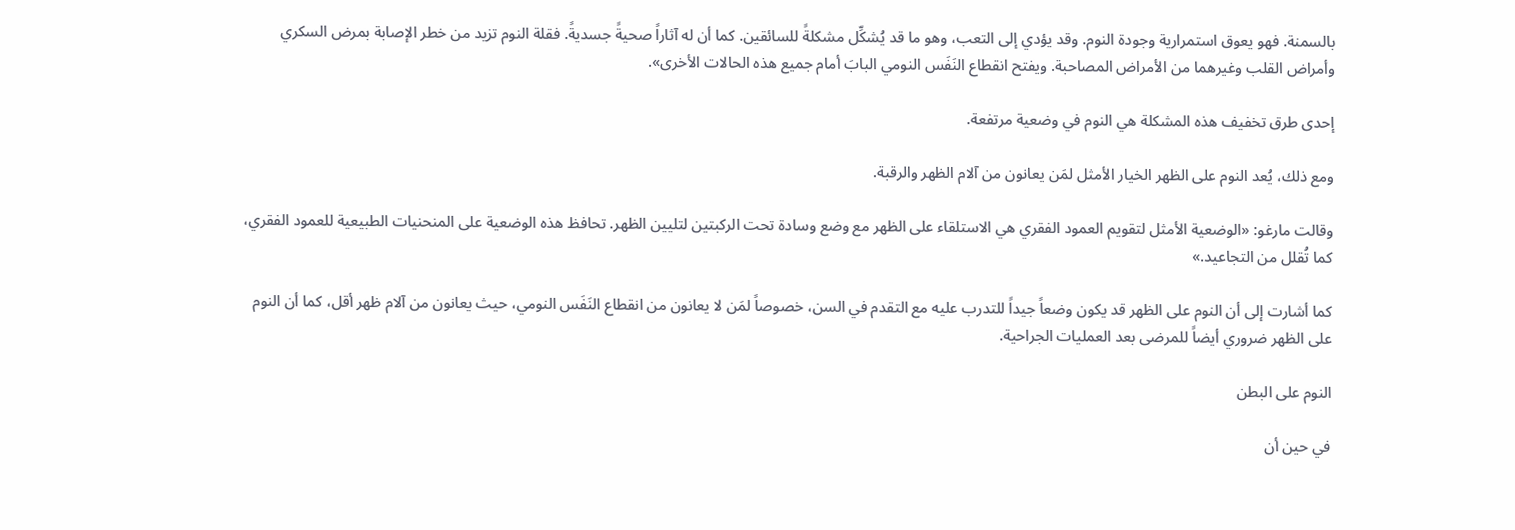بالسمنة. فهو يعوق استمرارية وجودة النوم. وقد يؤدي إلى التعب، وهو ما قد يُشكِّل مشكلةً للسائقين. كما أن له آثاراً صحيةً جسديةً. فقلة النوم تزيد من خطر الإصابة بمرض السكري وأمراض القلب وغيرهما من الأمراض المصاحبة. ويفتح انقطاع النَفَس النومي البابَ أمام جميع هذه الحالات الأخرى».

إحدى طرق تخفيف هذه المشكلة هي النوم في وضعية مرتفعة.

ومع ذلك، يُعد النوم على الظهر الخيار الأمثل لمَن يعانون من آلام الظهر والرقبة.

وقالت مارغو: «الوضعية الأمثل لتقويم العمود الفقري هي الاستلقاء على الظهر مع وضع وسادة تحت الركبتين لتليين الظهر. تحافظ هذه الوضعية على المنحنيات الطبيعية للعمود الفقري، كما تُقلل من التجاعيد.»

كما أشارت إلى أن النوم على الظهر قد يكون وضعاً جيداً للتدرب عليه مع التقدم في السن، خصوصاً لمَن لا يعانون من انقطاع النَفَس النومي، حيث يعانون من آلام ظهر أقل، كما أن النوم على الظهر ضروري أيضاً للمرضى بعد العمليات الجراحية.

النوم على البطن

في حين أن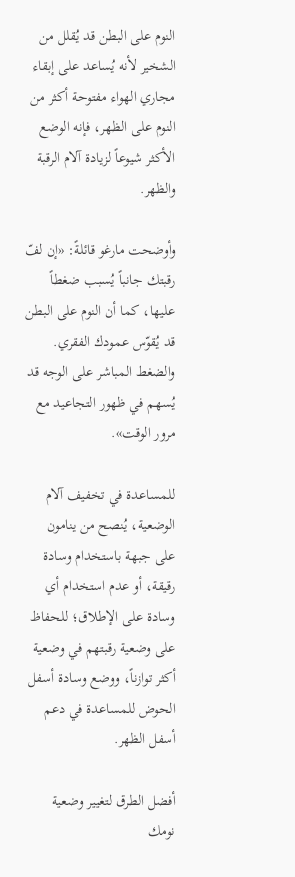النوم على البطن قد يُقلل من الشخير لأنه يُساعد على إبقاء مجاري الهواء مفتوحة أكثر من النوم على الظهر، فإنه الوضع الأكثر شيوعاً لزيادة آلام الرقبة والظهر.

وأوضحت مارغو قائلةً: «إن لفّ رقبتك جانباً يُسبب ضغطاً عليها، كما أن النوم على البطن قد يُقوّس عمودك الفقري. والضغط المباشر على الوجه قد يُسهم في ظهور التجاعيد مع مرور الوقت».

للمساعدة في تخفيف آلام الوضعية، يُنصح من ينامون على جبهة باستخدام وسادة رقيقة، أو عدم استخدام أي وسادة على الإطلاق؛ للحفاظ على وضعية رقبتهم في وضعية أكثر توازناً، ووضع وسادة أسفل الحوض للمساعدة في دعم أسفل الظهر.

أفضل الطرق لتغيير وضعية نومك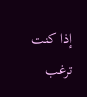إذا كنت ترغب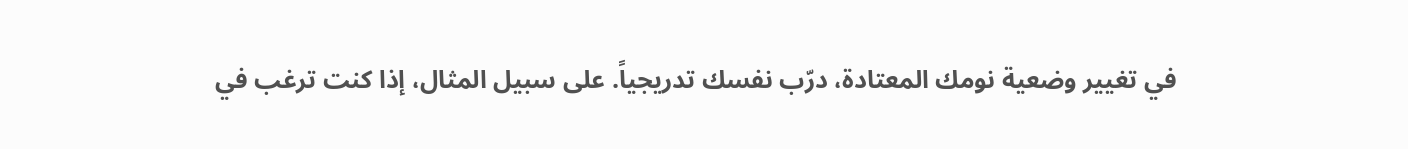في تغيير وضعية نومك المعتادة، درّب نفسك تدريجياً. على سبيل المثال، إذا كنت ترغب في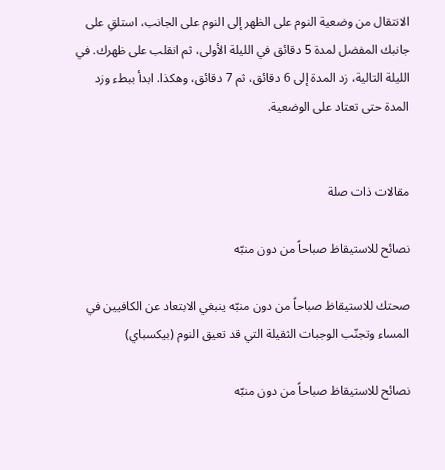الانتقال من وضعية النوم على الظهر إلى النوم على الجانب، استلقِ على جانبك المفضل لمدة 5 دقائق في الليلة الأولى، ثم انقلب على ظهرك. في الليلة التالية، زد المدة إلى 6 دقائق، ثم 7 دقائق، وهكذا. ابدأ ببطء وزد المدة حتى تعتاد على الوضعية.


مقالات ذات صلة

نصائح للاستيقاظ صباحاً من دون منبّه

صحتك للاستيقاظ صباحاً من دون منبّه ينبغي الابتعاد عن الكافيين في المساء وتجنّب الوجبات الثقيلة التي قد تعيق النوم (بيكسباي)

نصائح للاستيقاظ صباحاً من دون منبّه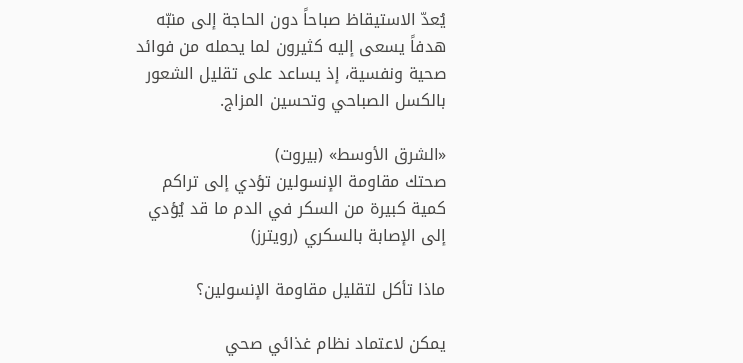يُعدّ الاستيقاظ صباحاً دون الحاجة إلى منبّه هدفاً يسعى إليه كثيرون لما يحمله من فوائد صحية ونفسية، إذ يساعد على تقليل الشعور بالكسل الصباحي وتحسين المزاج.

«الشرق الأوسط» (بيروت)
صحتك مقاومة الإنسولين تؤدي إلى تراكم كمية كبيرة من السكر في الدم ما قد يُؤدي إلى الإصابة بالسكري (رويترز)

ماذا تأكل لتقليل مقاومة الإنسولين؟

يمكن لاعتماد نظام غذائي صحي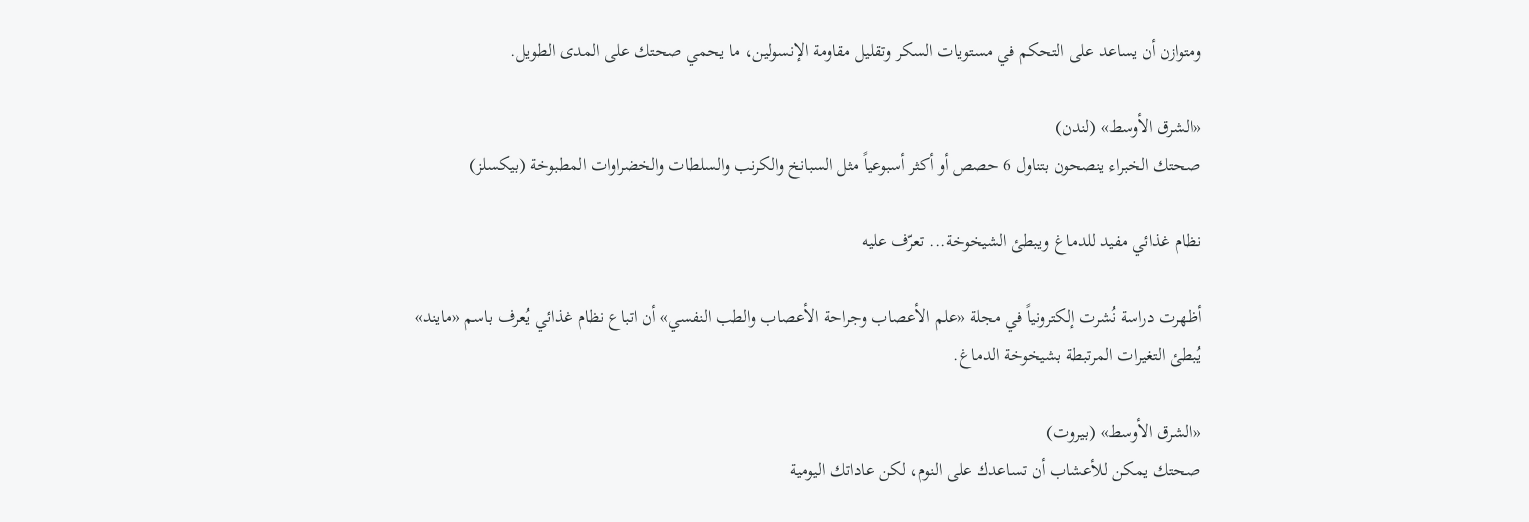ومتوازن أن يساعد على التحكم في مستويات السكر وتقليل مقاومة الإنسولين، ما يحمي صحتك على المدى الطويل.

«الشرق الأوسط» (لندن)
صحتك الخبراء ينصحون بتناول 6 حصص أو أكثر أسبوعياً مثل السبانخ والكرنب والسلطات والخضراوات المطبوخة (بيكسلز)

نظام غذائي مفيد للدماغ ويبطئ الشيخوخة... تعرّف عليه

أظهرت دراسة نُشرت إلكترونياً في مجلة «علم الأعصاب وجراحة الأعصاب والطب النفسي» أن اتباع نظام غذائي يُعرف باسم «مايند» يُبطئ التغيرات المرتبطة بشيخوخة الدماغ.

«الشرق الأوسط» (بيروت)
صحتك يمكن للأعشاب أن تساعدك على النوم، لكن عاداتك اليومية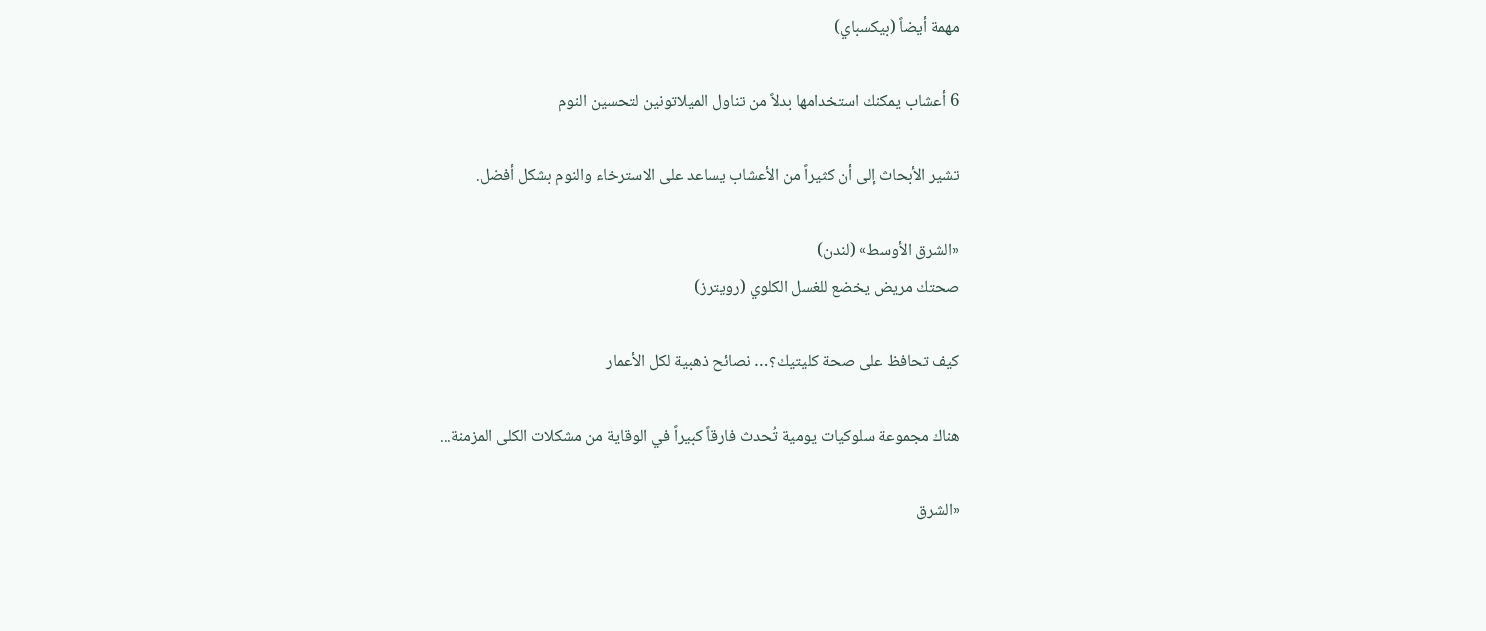مهمة أيضاً (بيكسباي)

6 أعشاب يمكنك استخدامها بدلاً من تناول الميلاتونين لتحسين النوم

تشير الأبحاث إلى أن كثيراً من الأعشاب يساعد على الاسترخاء والنوم بشكل أفضل.

«الشرق الأوسط» (لندن)
صحتك مريض يخضع للغسل الكلوي (رويترز)

كيف تحافظ على صحة كليتيك؟… نصائح ذهبية لكل الأعمار

هناك مجموعة سلوكيات يومية تُحدث فارقاً كبيراً في الوقاية من مشكلات الكلى المزمنة...

«الشرق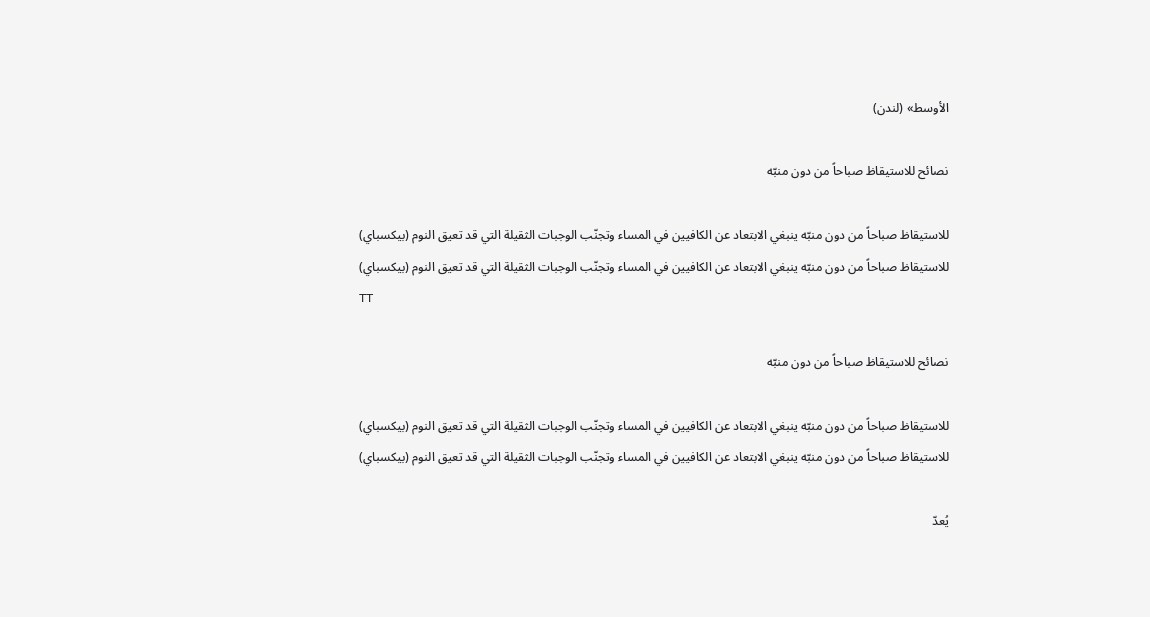الأوسط» (لندن)

نصائح للاستيقاظ صباحاً من دون منبّه

للاستيقاظ صباحاً من دون منبّه ينبغي الابتعاد عن الكافيين في المساء وتجنّب الوجبات الثقيلة التي قد تعيق النوم (بيكسباي)
للاستيقاظ صباحاً من دون منبّه ينبغي الابتعاد عن الكافيين في المساء وتجنّب الوجبات الثقيلة التي قد تعيق النوم (بيكسباي)
TT

نصائح للاستيقاظ صباحاً من دون منبّه

للاستيقاظ صباحاً من دون منبّه ينبغي الابتعاد عن الكافيين في المساء وتجنّب الوجبات الثقيلة التي قد تعيق النوم (بيكسباي)
للاستيقاظ صباحاً من دون منبّه ينبغي الابتعاد عن الكافيين في المساء وتجنّب الوجبات الثقيلة التي قد تعيق النوم (بيكسباي)

يُعدّ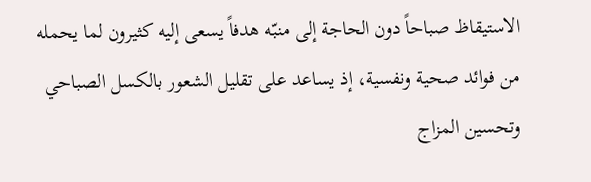الاستيقاظ صباحاً دون الحاجة إلى منبّه هدفاً يسعى إليه كثيرون لما يحمله من فوائد صحية ونفسية، إذ يساعد على تقليل الشعور بالكسل الصباحي وتحسين المزاج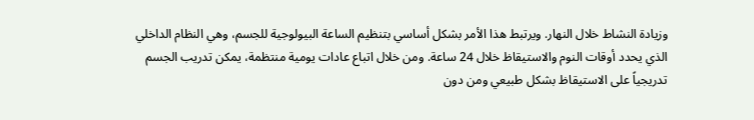وزيادة النشاط خلال النهار. ويرتبط هذا الأمر بشكل أساسي بتنظيم الساعة البيولوجية للجسم، وهي النظام الداخلي الذي يحدد أوقات النوم والاستيقاظ خلال 24 ساعة. ومن خلال اتباع عادات يومية منتظمة، يمكن تدريب الجسم تدريجياً على الاستيقاظ بشكل طبيعي ومن دون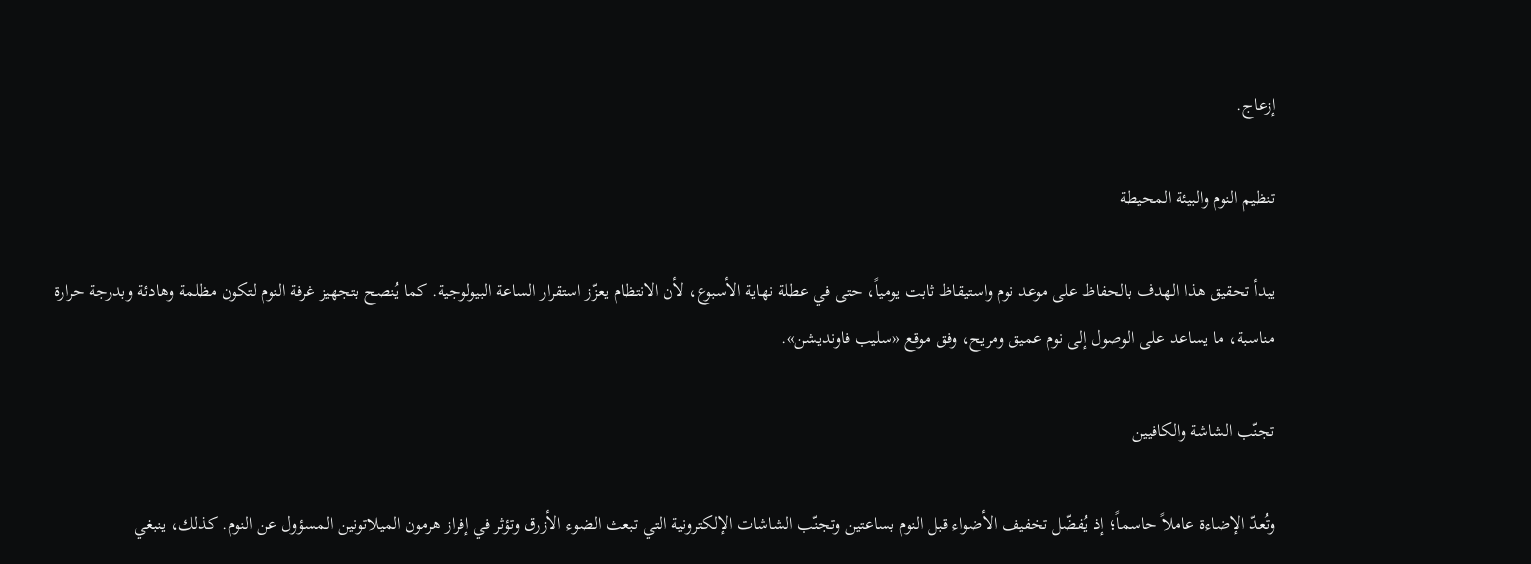إزعاج.

تنظيم النوم والبيئة المحيطة

يبدأ تحقيق هذا الهدف بالحفاظ على موعد نوم واستيقاظ ثابت يومياً، حتى في عطلة نهاية الأسبوع، لأن الانتظام يعزّز استقرار الساعة البيولوجية. كما يُنصح بتجهيز غرفة النوم لتكون مظلمة وهادئة وبدرجة حرارة مناسبة، ما يساعد على الوصول إلى نوم عميق ومريح، وفق موقع «سليب فاونديشن».

تجنّب الشاشة والكافيين

وتُعدّ الإضاءة عاملاً حاسماً؛ إذ يُفضّل تخفيف الأضواء قبل النوم بساعتين وتجنّب الشاشات الإلكترونية التي تبعث الضوء الأزرق وتؤثر في إفراز هرمون الميلاتونين المسؤول عن النوم. كذلك، ينبغي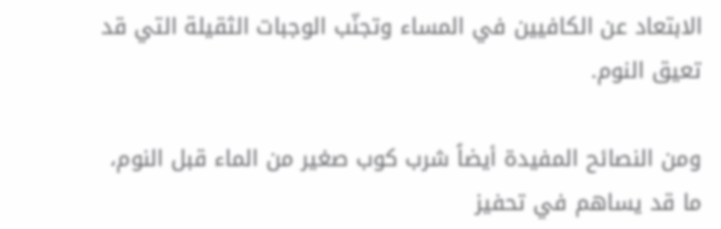الابتعاد عن الكافيين في المساء وتجنّب الوجبات الثقيلة التي قد تعيق النوم.

ومن النصائح المفيدة أيضاً شرب كوب صغير من الماء قبل النوم، ما قد يساهم في تحفيز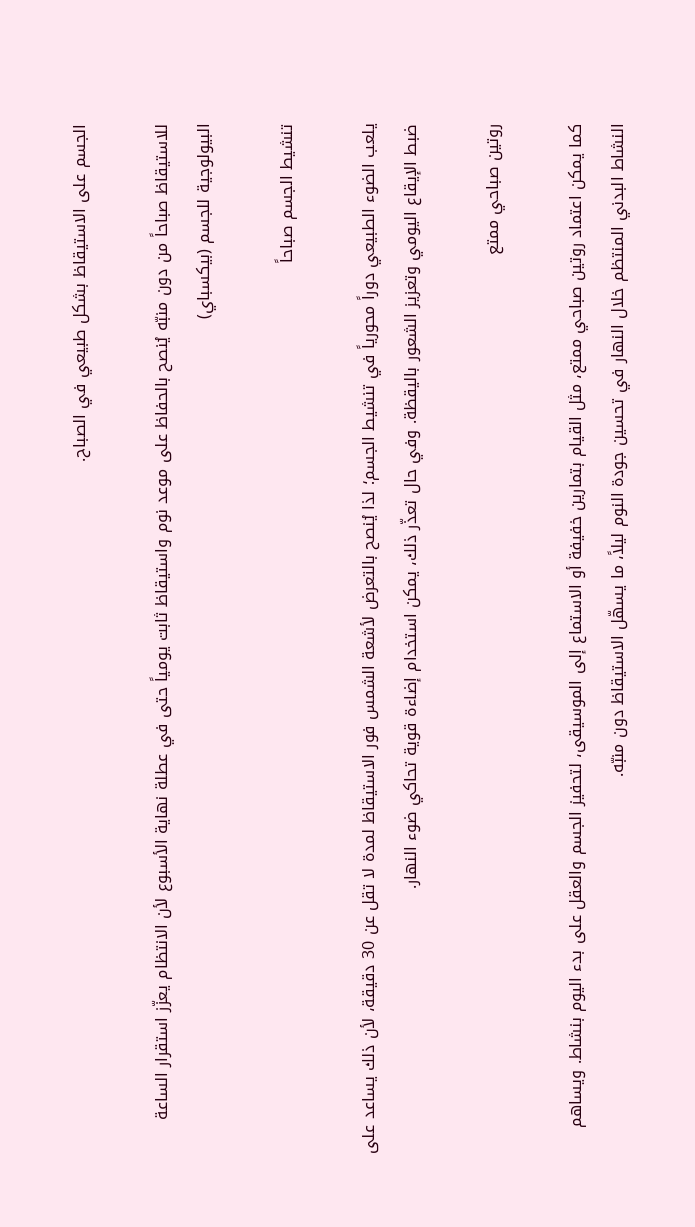الجسم على الاستيقاظ بشكل طبيعي في الصباح.

للاستيقاظ صباحاً من دون منبّه يُنصح بالحفاظ على موعد نوم واستيقاظ ثابت يومياً حتى في عطلة نهاية الأسبوع لأن الانتظام يعزّز استقرار الساعة البيولوجية للجسم (بيكسباي)

تنشيط الجسم صباحاً

يلعب الضوء الطبيعي دوراً محورياً في تنشيط الجسم؛ لذا يُنصح بالتعرض لأشعة الشمس فور الاستيقاظ لمدة لا تقل عن 30 دقيقة، لأن ذلك يساعد على ضبط الإيقاع اليومي وتعزيز الشعور باليقظة. وفي حال تعذّر ذلك، يمكن استخدام إضاءة قوية تحاكي ضوء النهار.

روتين صباحي ممتع

كما يمكن اعتماد روتين صباحي ممتع، مثل القيام بتمارين خفيفة أو الاستماع إلى الموسيقى، لتحفيز الجسم والعقل على بدء اليوم بنشاط. ويساهم النشاط البدني المنتظم خلال النهار في تحسين جودة النوم ليلاً، ما يسهّل الاستيقاظ دون منبّه.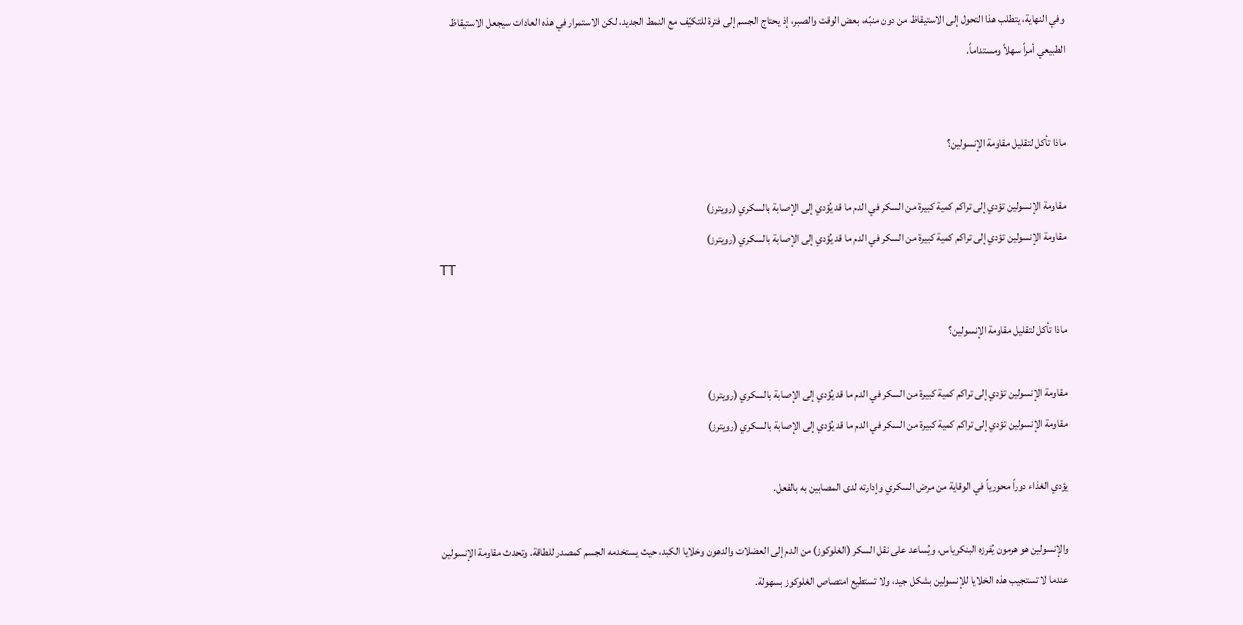وفي النهاية، يتطلب هذا التحول إلى الاستيقاظ من دون منبّه، بعض الوقت والصبر، إذ يحتاج الجسم إلى فترة للتكيّف مع النمط الجديد، لكن الاستمرار في هذه العادات سيجعل الاستيقاظ الطبيعي أمراً سهلاً ومستداماً.


ماذا تأكل لتقليل مقاومة الإنسولين؟

مقاومة الإنسولين تؤدي إلى تراكم كمية كبيرة من السكر في الدم ما قد يُؤدي إلى الإصابة بالسكري (رويترز)
مقاومة الإنسولين تؤدي إلى تراكم كمية كبيرة من السكر في الدم ما قد يُؤدي إلى الإصابة بالسكري (رويترز)
TT

ماذا تأكل لتقليل مقاومة الإنسولين؟

مقاومة الإنسولين تؤدي إلى تراكم كمية كبيرة من السكر في الدم ما قد يُؤدي إلى الإصابة بالسكري (رويترز)
مقاومة الإنسولين تؤدي إلى تراكم كمية كبيرة من السكر في الدم ما قد يُؤدي إلى الإصابة بالسكري (رويترز)

يؤدي الغذاء دوراً محورياً في الوقاية من مرض السكري وإدارته لدى المصابين به بالفعل.

والإنسولين هو هرمون يُفرزه البنكرياس، ويُساعد على نقل السكر (الغلوكوز) من الدم إلى العضلات والدهون وخلايا الكبد، حيث يستخدمه الجسم كمصدر للطاقة. وتحدث مقاومة الإنسولين عندما لا تستجيب هذه الخلايا للإنسولين بشكل جيد، ولا تستطيع امتصاص الغلوكوز بسهولة.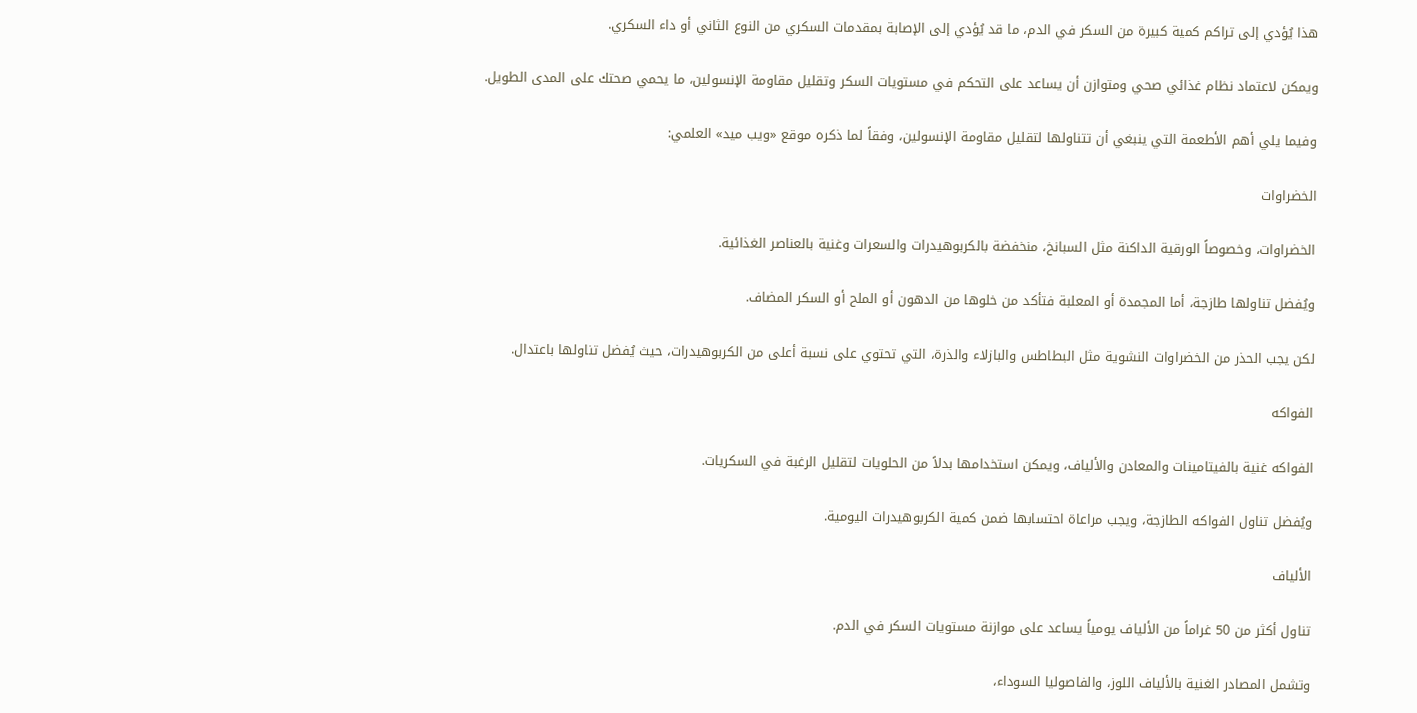هذا يُؤدي إلى تراكم كمية كبيرة من السكر في الدم، ما قد يُؤدي إلى الإصابة بمقدمات السكري من النوع الثاني أو داء السكري.

ويمكن لاعتماد نظام غذائي صحي ومتوازن أن يساعد على التحكم في مستويات السكر وتقليل مقاومة الإنسولين، ما يحمي صحتك على المدى الطويل.

وفيما يلي أهم الأطعمة التي ينبغي أن تتناولها لتقليل مقاومة الإنسولين، وفقاً لما ذكره موقع «ويب ميد» العلمي:

الخضراوات

الخضراوات، وخصوصاً الورقية الداكنة مثل السبانخ، منخفضة بالكربوهيدرات والسعرات وغنية بالعناصر الغذائية.

ويُفضل تناولها طازجة، أما المجمدة أو المعلبة فتأكد من خلوها من الدهون أو الملح أو السكر المضاف.

لكن يجب الحذر من الخضراوات النشوية مثل البطاطس والبازلاء والذرة، التي تحتوي على نسبة أعلى من الكربوهيدرات، حيث يُفضل تناولها باعتدال.

الفواكه

الفواكه غنية بالفيتامينات والمعادن والألياف، ويمكن استخدامها بدلاً من الحلويات لتقليل الرغبة في السكريات.

ويُفضل تناول الفواكه الطازجة، ويجب مراعاة احتسابها ضمن كمية الكربوهيدرات اليومية.

الألياف

تناول أكثر من 50 غراماً من الألياف يومياً يساعد على موازنة مستويات السكر في الدم.

وتشمل المصادر الغنية بالألياف اللوز، والفاصوليا السوداء،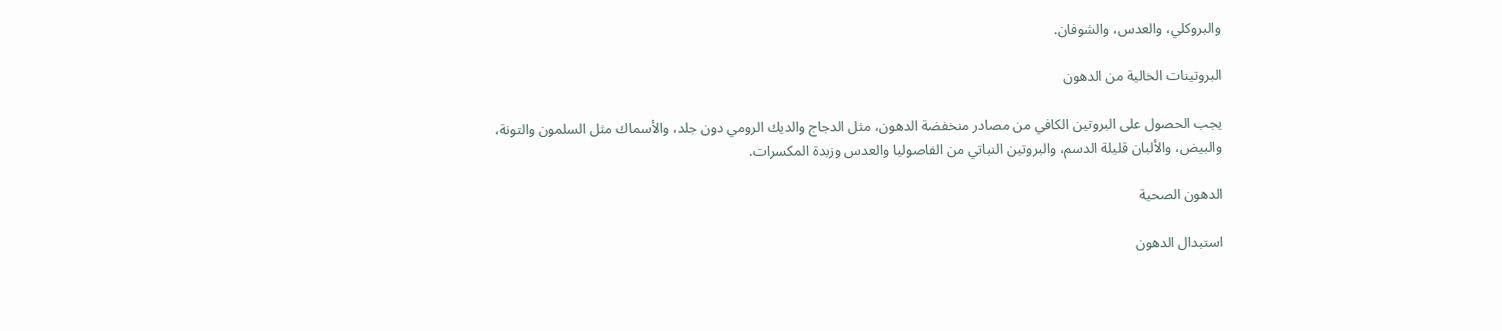والبروكلي، والعدس، والشوفان.

البروتينات الخالية من الدهون

يجب الحصول على البروتين الكافي من مصادر منخفضة الدهون، مثل الدجاج والديك الرومي دون جلد، والأسماك مثل السلمون والتونة، والبيض، والألبان قليلة الدسم، والبروتين النباتي من الفاصوليا والعدس وزبدة المكسرات.

الدهون الصحية

استبدال الدهون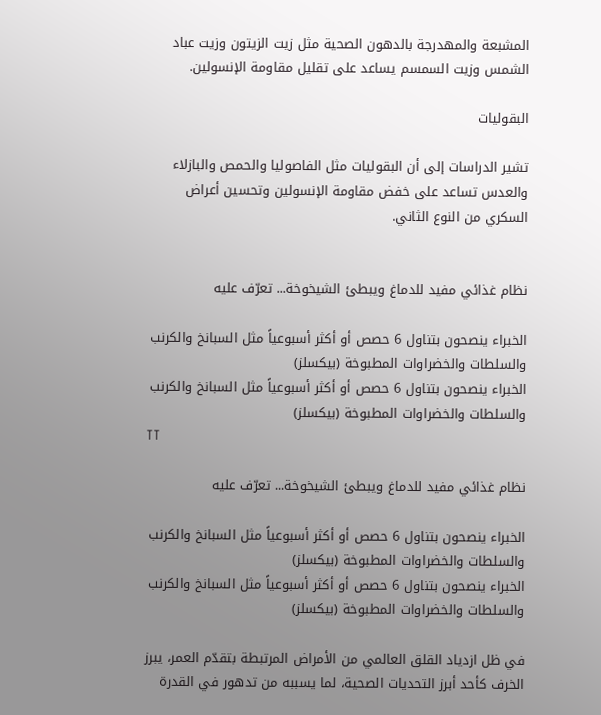المشبعة والمهدرجة بالدهون الصحية مثل زيت الزيتون وزيت عباد الشمس وزيت السمسم يساعد على تقليل مقاومة الإنسولين.

البقوليات

تشير الدراسات إلى أن البقوليات مثل الفاصوليا والحمص والبازلاء والعدس تساعد على خفض مقاومة الإنسولين وتحسين أعراض السكري من النوع الثاني.


نظام غذائي مفيد للدماغ ويبطئ الشيخوخة... تعرّف عليه

الخبراء ينصحون بتناول 6 حصص أو أكثر أسبوعياً مثل السبانخ والكرنب والسلطات والخضراوات المطبوخة (بيكسلز)
الخبراء ينصحون بتناول 6 حصص أو أكثر أسبوعياً مثل السبانخ والكرنب والسلطات والخضراوات المطبوخة (بيكسلز)
TT

نظام غذائي مفيد للدماغ ويبطئ الشيخوخة... تعرّف عليه

الخبراء ينصحون بتناول 6 حصص أو أكثر أسبوعياً مثل السبانخ والكرنب والسلطات والخضراوات المطبوخة (بيكسلز)
الخبراء ينصحون بتناول 6 حصص أو أكثر أسبوعياً مثل السبانخ والكرنب والسلطات والخضراوات المطبوخة (بيكسلز)

في ظل ازدياد القلق العالمي من الأمراض المرتبطة بتقدّم العمر، يبرز الخرف كأحد أبرز التحديات الصحية، لما يسببه من تدهور في القدرة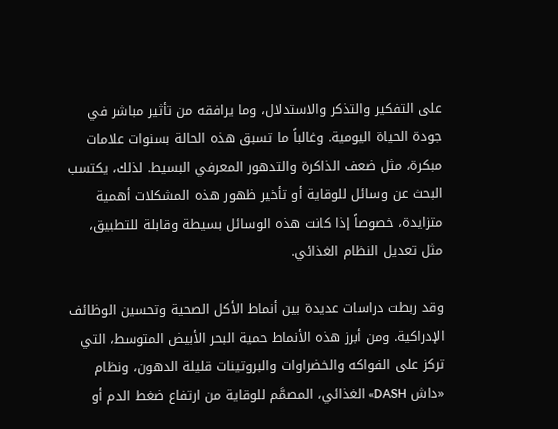على التفكير والتذكر والاستدلال، وما يرافقه من تأثير مباشر في جودة الحياة اليومية. وغالباً ما تسبق هذه الحالة بسنوات علامات مبكرة، مثل ضعف الذاكرة والتدهور المعرفي البسيط. لذلك، يكتسب البحث عن وسائل للوقاية أو تأخير ظهور هذه المشكلات أهمية متزايدة، خصوصاً إذا كانت هذه الوسائل بسيطة وقابلة للتطبيق، مثل تعديل النظام الغذائي.

وقد ربطت دراسات عديدة بين أنماط الأكل الصحية وتحسين الوظائف الإدراكية. ومن أبرز هذه الأنماط حمية البحر الأبيض المتوسط، التي تركز على الفواكه والخضراوات والبروتينات قليلة الدهون، ونظام «داش DASH» الغذائي، المصمَّم للوقاية من ارتفاع ضغط الدم أو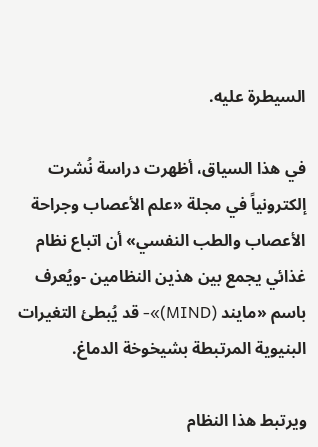السيطرة عليه.

في هذا السياق، أظهرت دراسة نُشرت إلكترونياً في مجلة «علم الأعصاب وجراحة الأعصاب والطب النفسي» أن اتباع نظام غذائي يجمع بين هذين النظامين -ويُعرف باسم «مايند (MIND)»- قد يُبطئ التغيرات البنيوية المرتبطة بشيخوخة الدماغ.

ويرتبط هذا النظام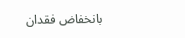بانخفاض فقدان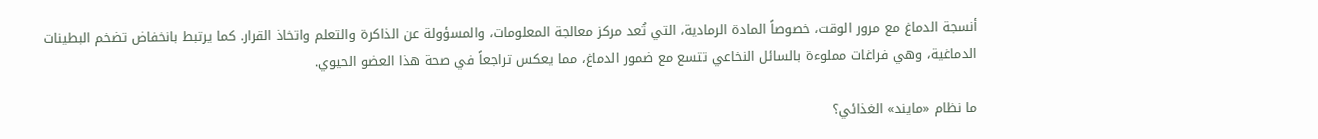أنسجة الدماغ مع مرور الوقت، خصوصاً المادة الرمادية، التي تُعد مركز معالجة المعلومات، والمسؤولة عن الذاكرة والتعلم واتخاذ القرار. كما يرتبط بانخفاض تضخم البطينات الدماغية، وهي فراغات مملوءة بالسائل النخاعي تتسع مع ضمور الدماغ، مما يعكس تراجعاً في صحة هذا العضو الحيوي.

ما نظام «مايند» الغذائي؟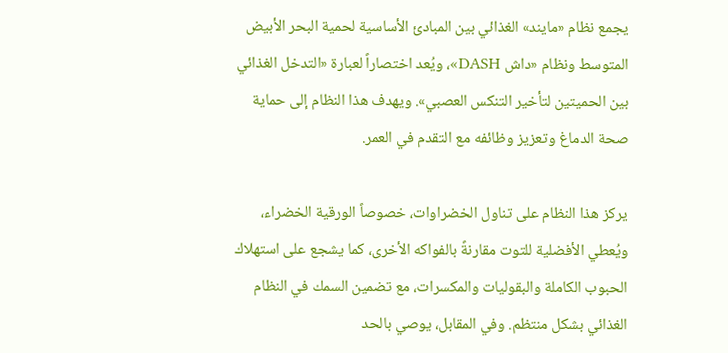يجمع نظام «مايند» الغذائي بين المبادئ الأساسية لحمية البحر الأبيض المتوسط ونظام «داش DASH»، ويُعد اختصاراً لعبارة «التدخل الغذائي بين الحميتين لتأخير التنكس العصبي». ويهدف هذا النظام إلى حماية صحة الدماغ وتعزيز وظائفه مع التقدم في العمر.

يركز هذا النظام على تناول الخضراوات، خصوصاً الورقية الخضراء، ويُعطي الأفضلية للتوت مقارنةً بالفواكه الأخرى، كما يشجع على استهلاك الحبوب الكاملة والبقوليات والمكسرات، مع تضمين السمك في النظام الغذائي بشكل منتظم. وفي المقابل، يوصي بالحد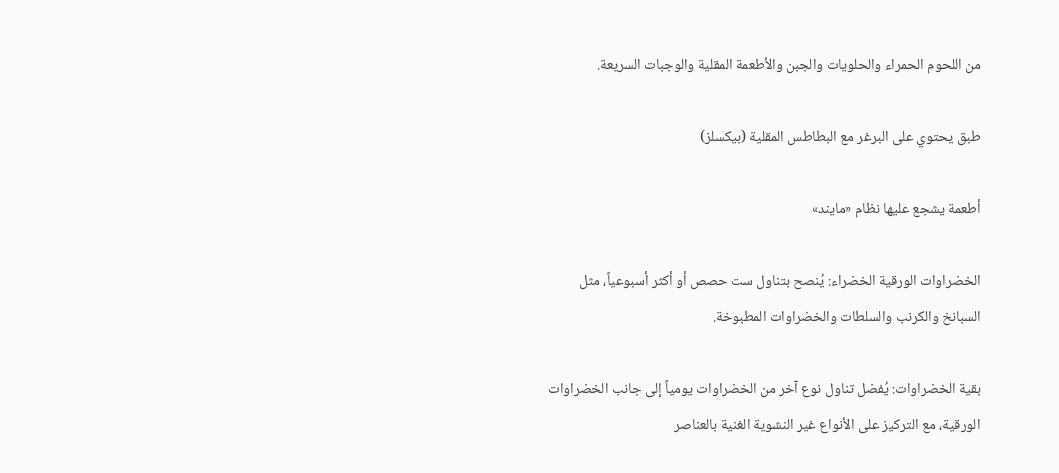من اللحوم الحمراء والحلويات والجبن والأطعمة المقلية والوجبات السريعة.

طبق يحتوي على البرغر مع البطاطس المقلية (بيكسلز)

أطعمة يشجع عليها نظام «مايند»

الخضراوات الورقية الخضراء: يُنصح بتناول ست حصص أو أكثر أسبوعياً، مثل السبانخ والكرنب والسلطات والخضراوات المطبوخة.

بقية الخضراوات: يُفضل تناول نوع آخر من الخضراوات يومياً إلى جانب الخضراوات الورقية، مع التركيز على الأنواع غير النشوية الغنية بالعناصر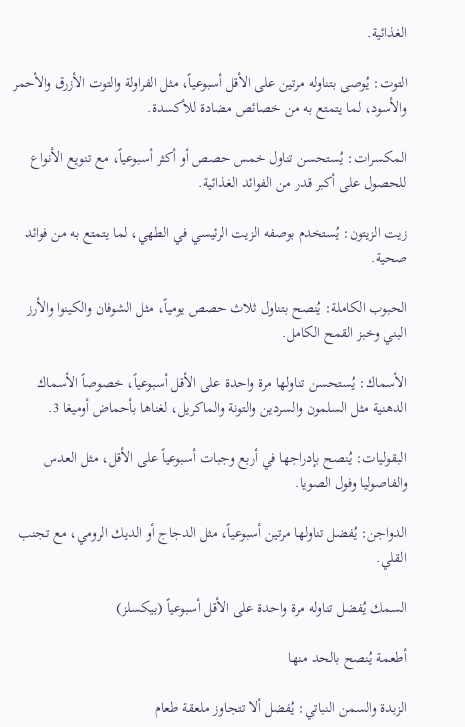الغذائية.

التوت: يُوصى بتناوله مرتين على الأقل أسبوعياً، مثل الفراولة والتوت الأزرق والأحمر والأسود، لما يتمتع به من خصائص مضادة للأكسدة.

المكسرات: يُستحسن تناول خمس حصص أو أكثر أسبوعياً، مع تنويع الأنواع للحصول على أكبر قدر من الفوائد الغذائية.

زيت الزيتون: يُستخدم بوصفه الزيت الرئيسي في الطهي، لما يتمتع به من فوائد صحية.

الحبوب الكاملة: يُنصح بتناول ثلاث حصص يومياً، مثل الشوفان والكينوا والأرز البني وخبز القمح الكامل.

الأسماك: يُستحسن تناولها مرة واحدة على الأقل أسبوعياً، خصوصاً الأسماك الدهنية مثل السلمون والسردين والتونة والماكريل، لغناها بأحماض أوميغا 3.

البقوليات: يُنصح بإدراجها في أربع وجبات أسبوعياً على الأقل، مثل العدس والفاصوليا وفول الصويا.

الدواجن: يُفضل تناولها مرتين أسبوعياً، مثل الدجاج أو الديك الرومي، مع تجنب القلي.

السمك يُفضل تناوله مرة واحدة على الأقل أسبوعياً (بيكسلز)

أطعمة يُنصح بالحد منها

الزبدة والسمن النباتي: يُفضل ألا تتجاوز ملعقة طعام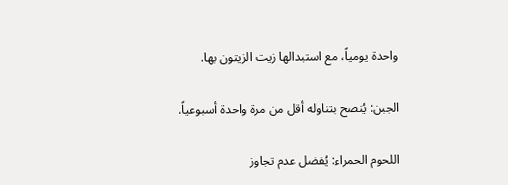واحدة يومياً، مع استبدالها زيت الزيتون بها.

الجبن: يُنصح بتناوله أقل من مرة واحدة أسبوعياً.

اللحوم الحمراء: يُفضل عدم تجاوز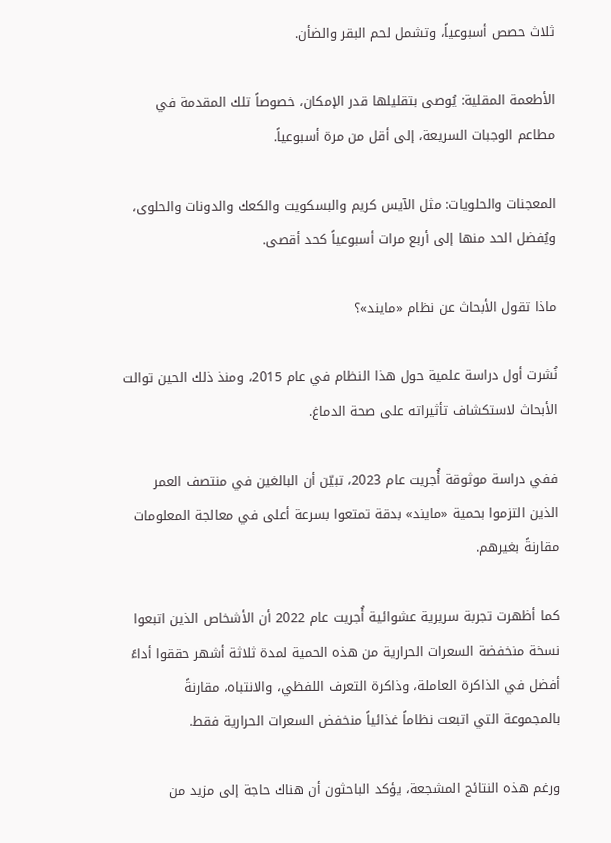ثلاث حصص أسبوعياً، وتشمل لحم البقر والضأن.

الأطعمة المقلية: يُوصى بتقليلها قدر الإمكان، خصوصاً تلك المقدمة في مطاعم الوجبات السريعة، إلى أقل من مرة أسبوعياً.

المعجنات والحلويات: مثل الآيس كريم والبسكويت والكعك والدونات والحلوى، ويُفضل الحد منها إلى أربع مرات أسبوعياً كحد أقصى.

ماذا تقول الأبحاث عن نظام «مايند»؟

نُشرت أول دراسة علمية حول هذا النظام في عام 2015، ومنذ ذلك الحين توالت الأبحاث لاستكشاف تأثيراته على صحة الدماغ.

ففي دراسة موثوقة أُجريت عام 2023، تبيّن أن البالغين في منتصف العمر الذين التزموا بحمية «مايند» بدقة تمتعوا بسرعة أعلى في معالجة المعلومات مقارنةً بغيرهم.

كما أظهرت تجربة سريرية عشوائية أُجريت عام 2022 أن الأشخاص الذين اتبعوا نسخة منخفضة السعرات الحرارية من هذه الحمية لمدة ثلاثة أشهر حققوا أداءً أفضل في الذاكرة العاملة، وذاكرة التعرف اللفظي، والانتباه، مقارنةً بالمجموعة التي اتبعت نظاماً غذائياً منخفض السعرات الحرارية فقط.

ورغم هذه النتائج المشجعة، يؤكد الباحثون أن هناك حاجة إلى مزيد من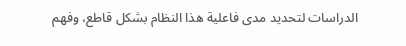الدراسات لتحديد مدى فاعلية هذا النظام بشكل قاطع، وفهم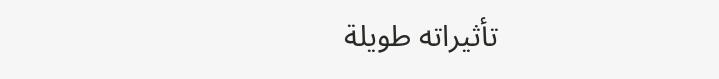تأثيراته طويلة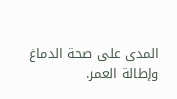المدى على صحة الدماغ وإطالة العمر.